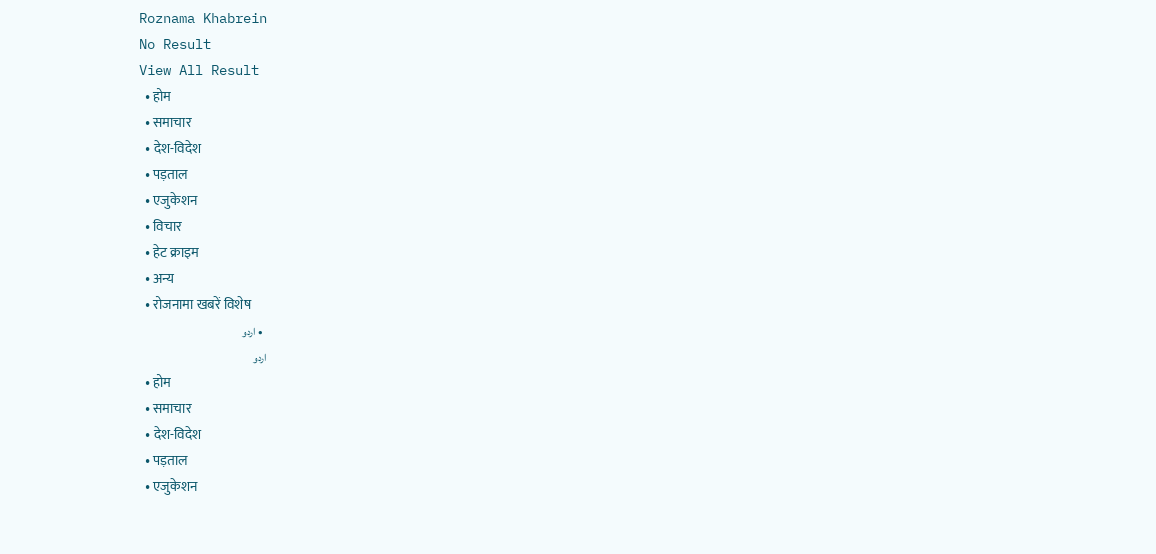Roznama Khabrein
No Result
View All Result
  • होम
  • समाचार
  • देश-विदेश
  • पड़ताल
  • एजुकेशन
  • विचार
  • हेट क्राइम
  • अन्य
  • रोजनामा खबरें विशेष
  • اردو
اردو
  • होम
  • समाचार
  • देश-विदेश
  • पड़ताल
  • एजुकेशन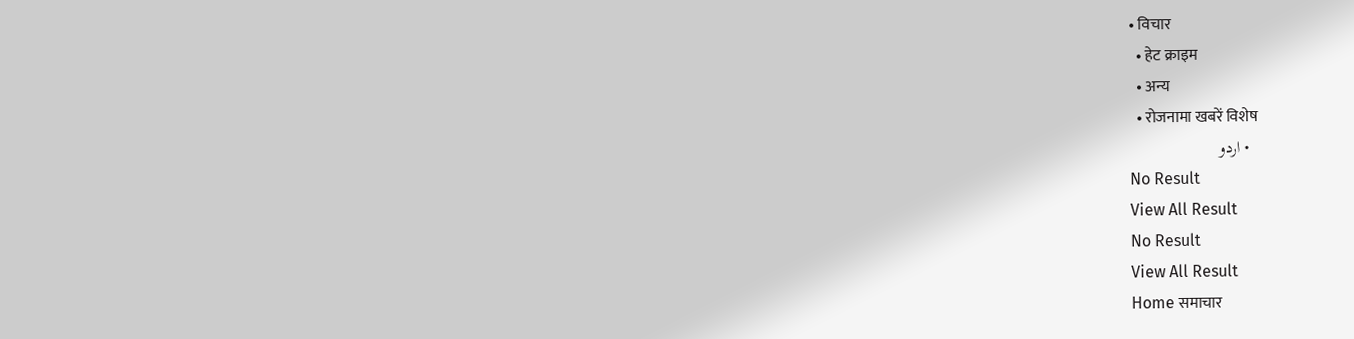• विचार
  • हेट क्राइम
  • अन्य
  • रोजनामा खबरें विशेष
  • اردو
No Result
View All Result
No Result
View All Result
Home समाचार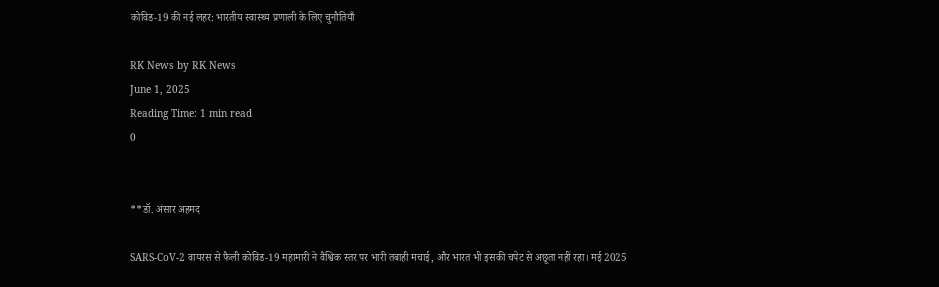कोविड-19 की नई लहर: भारतीय स्वास्थ्य प्रणाली के लिए चुनौतियाँ

RK News by RK News
June 1, 2025
Reading Time: 1 min read
0


**डॉ. अंसार अहमद

SARS-CoV-2 वायरस से फैली कोविड-19 महामारी ने वैश्विक स्तर पर भारी तबाही मचाई, और भारत भी इसकी चपेट से अछूता नहीं रहा। मई 2025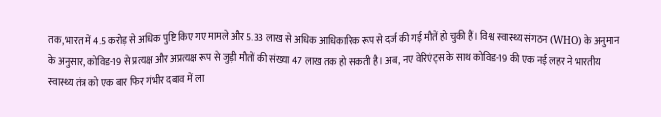तक, भारत में 4.5 करोड़ से अधिक पुष्टि किए गए मामले और 5.33 लाख से अधिक आधिकारिक रूप से दर्ज की गई मौतें हो चुकी हैं। विश्व स्वास्थ्य संगठन (WHO) के अनुमान के अनुसार, कोविड-19 से प्रत्यक्ष और अप्रत्यक्ष रूप से जुड़ी मौतों की संख्या 47 लाख तक हो सकती है। अब, नए वेरिएंट्स के साथ कोविड-19 की एक नई लहर ने भारतीय स्वास्थ्य तंत्र को एक बार फिर गंभीर दबाव में ला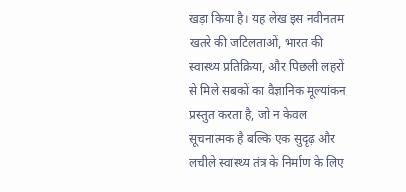खड़ा किया है। यह लेख इस नवीनतम खतरे की जटिलताओं, भारत की स्वास्थ्य प्रतिक्रिया, और पिछली लहरों से मिले सबकों का वैज्ञानिक मूल्यांकन प्रस्तुत करता है, जो न केवल सूचनात्मक है बल्कि एक सुदृढ़ और लचीले स्वास्थ्य तंत्र के निर्माण के लिए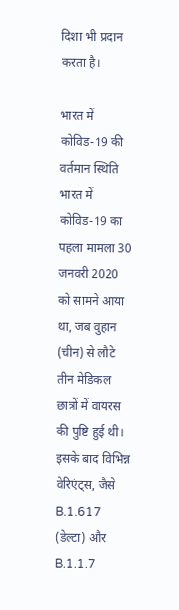दिशा भी प्रदान करता है।

भारत में कोविड-19 की वर्तमान स्थिति
भारत में कोविड-19 का पहला मामला 30 जनवरी 2020 को सामने आया था, जब वुहान (चीन) से लौटे तीन मेडिकल छात्रों में वायरस की पुष्टि हुई थी। इसके बाद विभिन्न वेरिएंट्स, जैसे B.1.617 (डेल्टा) और B.1.1.7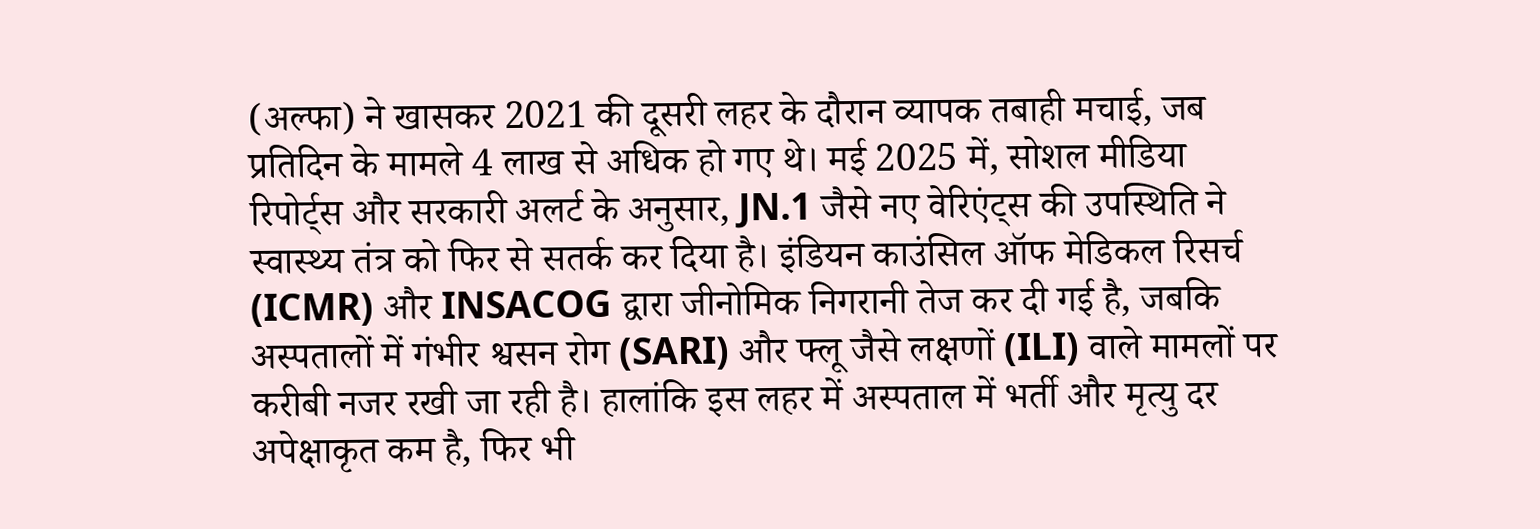(अल्फा) ने खासकर 2021 की दूसरी लहर के दौरान व्यापक तबाही मचाई, जब प्रतिदिन के मामले 4 लाख से अधिक हो गए थे। मई 2025 में, सोशल मीडिया रिपोर्ट्स और सरकारी अलर्ट के अनुसार, JN.1 जैसे नए वेरिएंट्स की उपस्थिति ने स्वास्थ्य तंत्र को फिर से सतर्क कर दिया है। इंडियन काउंसिल ऑफ मेडिकल रिसर्च (ICMR) और INSACOG द्वारा जीनोमिक निगरानी तेज कर दी गई है, जबकि अस्पतालों में गंभीर श्वसन रोग (SARI) और फ्लू जैसे लक्षणों (ILI) वाले मामलों पर करीबी नजर रखी जा रही है। हालांकि इस लहर में अस्पताल में भर्ती और मृत्यु दर अपेक्षाकृत कम है, फिर भी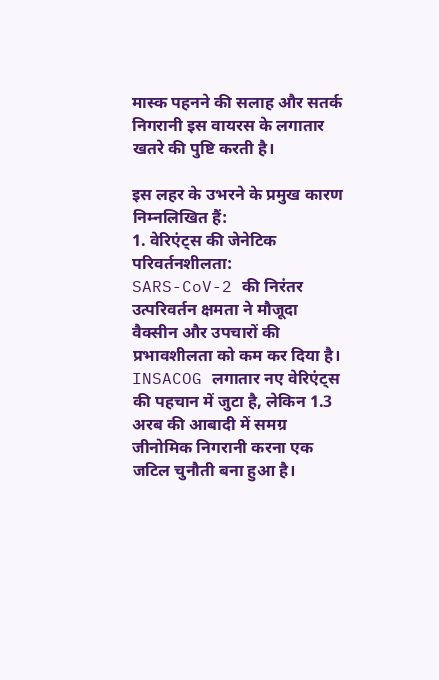मास्क पहनने की सलाह और सतर्क निगरानी इस वायरस के लगातार खतरे की पुष्टि करती है।

इस लहर के उभरने के प्रमुख कारण निम्नलिखित हैं:
1. वेरिएंट्स की जेनेटिक परिवर्तनशीलता:
SARS-CoV-2 की निरंतर उत्परिवर्तन क्षमता ने मौजूदा वैक्सीन और उपचारों की प्रभावशीलता को कम कर दिया है। INSACOG लगातार नए वेरिएंट्स की पहचान में जुटा है, लेकिन 1.3 अरब की आबादी में समग्र जीनोमिक निगरानी करना एक जटिल चुनौती बना हुआ है।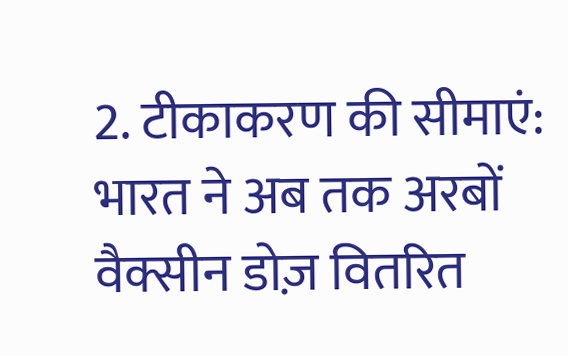2. टीकाकरण की सीमाएं:
भारत ने अब तक अरबों वैक्सीन डोज़ वितरित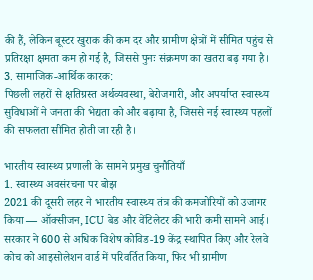की हैं, लेकिन बूस्टर खुराक की कम दर और ग्रामीण क्षेत्रों में सीमित पहुंच से प्रतिरक्षा क्षमता कम हो गई है, जिससे पुनः संक्रमण का खतरा बढ़ गया है।
3. सामाजिक-आर्थिक कारक:
पिछली लहरों से क्षतिग्रस्त अर्थव्यवस्था, बेरोजगारी, और अपर्याप्त स्वास्थ्य सुविधाओं ने जनता की भेद्यता को और बढ़ाया है, जिससे नई स्वास्थ्य पहलों की सफलता सीमित होती जा रही है।

भारतीय स्वास्थ्य प्रणाली के सामने प्रमुख चुनौतियाँ
1. स्वास्थ्य अवसंरचना पर बोझ
2021 की दूसरी लहर ने भारतीय स्वास्थ्य तंत्र की कमजोरियों को उजागर किया — ऑक्सीजन, ICU बेड और वेंटिलेटर की भारी कमी सामने आई। सरकार ने 600 से अधिक विशेष कोविड-19 केंद्र स्थापित किए और रेलवे कोच को आइसोलेशन वार्ड में परिवर्तित किया, फिर भी ग्रामीण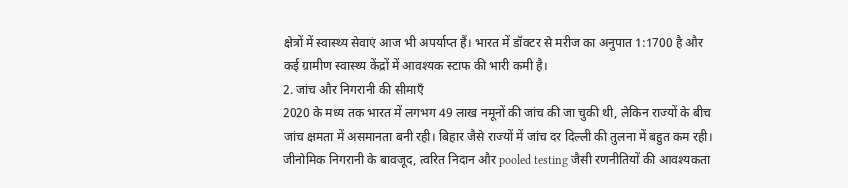क्षेत्रों में स्वास्थ्य सेवाएं आज भी अपर्याप्त हैं। भारत में डॉक्टर से मरीज का अनुपात 1:1700 है और कई ग्रामीण स्वास्थ्य केंद्रों में आवश्यक स्टाफ की भारी कमी है।
2. जांच और निगरानी की सीमाएँ
2020 के मध्य तक भारत में लगभग 49 लाख नमूनों की जांच की जा चुकी थी, लेकिन राज्यों के बीच जांच क्षमता में असमानता बनी रही। बिहार जैसे राज्यों में जांच दर दिल्ली की तुलना में बहुत कम रही। जीनोमिक निगरानी के बावजूद, त्वरित निदान और pooled testing जैसी रणनीतियों की आवश्यकता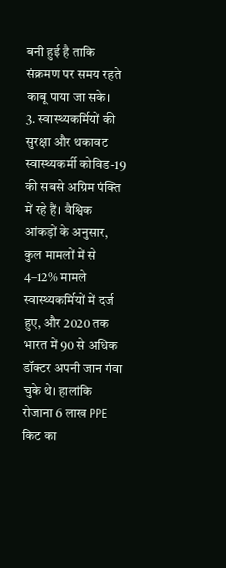बनी हुई है ताकि संक्रमण पर समय रहते काबू पाया जा सके।
3. स्वास्थ्यकर्मियों की सुरक्षा और थकावट
स्वास्थ्यकर्मी कोविड-19 की सबसे अग्रिम पंक्ति में रहे हैं। वैश्विक आंकड़ों के अनुसार, कुल मामलों में से 4–12% मामले स्वास्थ्यकर्मियों में दर्ज हुए, और 2020 तक भारत में 90 से अधिक डॉक्टर अपनी जान गंवा चुके थे। हालांकि रोजाना 6 लाख PPE किट का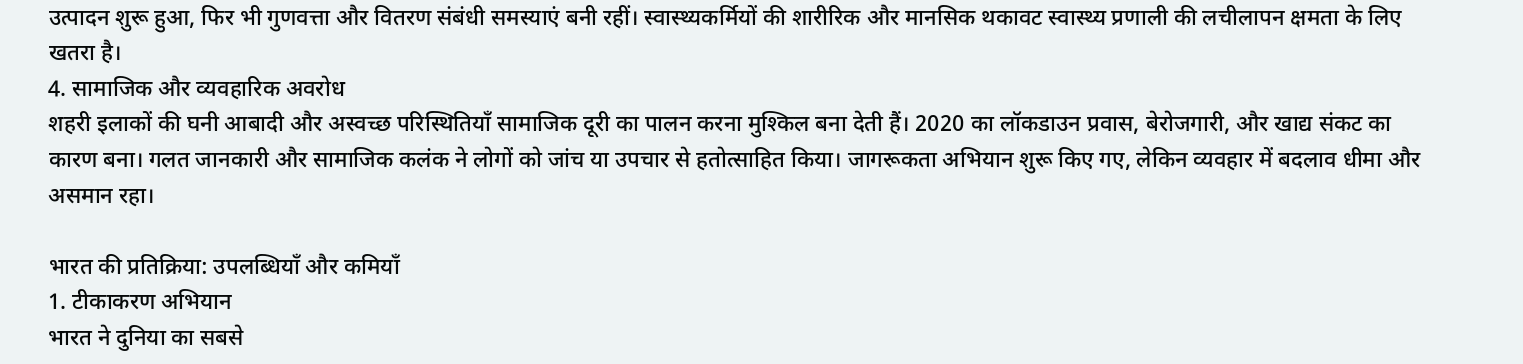उत्पादन शुरू हुआ, फिर भी गुणवत्ता और वितरण संबंधी समस्याएं बनी रहीं। स्वास्थ्यकर्मियों की शारीरिक और मानसिक थकावट स्वास्थ्य प्रणाली की लचीलापन क्षमता के लिए खतरा है।
4. सामाजिक और व्यवहारिक अवरोध
शहरी इलाकों की घनी आबादी और अस्वच्छ परिस्थितियाँ सामाजिक दूरी का पालन करना मुश्किल बना देती हैं। 2020 का लॉकडाउन प्रवास, बेरोजगारी, और खाद्य संकट का कारण बना। गलत जानकारी और सामाजिक कलंक ने लोगों को जांच या उपचार से हतोत्साहित किया। जागरूकता अभियान शुरू किए गए, लेकिन व्यवहार में बदलाव धीमा और असमान रहा।

भारत की प्रतिक्रिया: उपलब्धियाँ और कमियाँ
1. टीकाकरण अभियान
भारत ने दुनिया का सबसे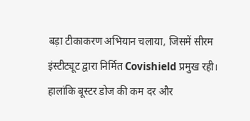बड़ा टीकाकरण अभियान चलाया, जिसमें सीरम इंस्टीट्यूट द्वारा निर्मित Covishield प्रमुख रही। हालांकि बूस्टर डोज की कम दर और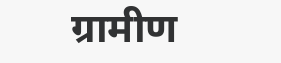ग्रामीण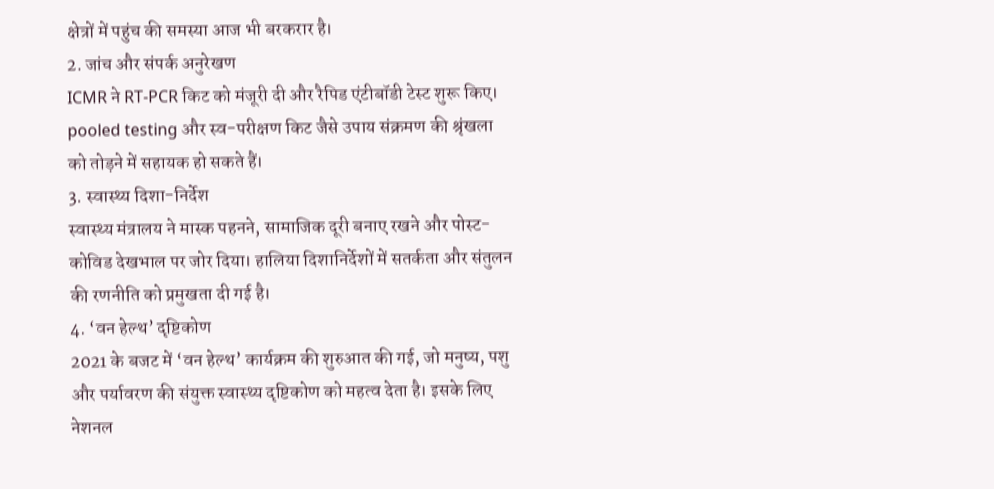क्षेत्रों में पहुंच की समस्या आज भी बरकरार है।
2. जांच और संपर्क अनुरेखण
ICMR ने RT-PCR किट को मंजूरी दी और रैपिड एंटीबॉडी टेस्ट शुरू किए। pooled testing और स्व-परीक्षण किट जैसे उपाय संक्रमण की श्रृंखला को तोड़ने में सहायक हो सकते हैं।
3. स्वास्थ्य दिशा-निर्देश
स्वास्थ्य मंत्रालय ने मास्क पहनने, सामाजिक दूरी बनाए रखने और पोस्ट-कोविड देखभाल पर जोर दिया। हालिया दिशानिर्देशों में सतर्कता और संतुलन की रणनीति को प्रमुखता दी गई है।
4. ‘वन हेल्थ’ दृष्टिकोण
2021 के बजट में ‘वन हेल्थ’ कार्यक्रम की शुरुआत की गई, जो मनुष्य, पशु और पर्यावरण की संयुक्त स्वास्थ्य दृष्टिकोण को महत्व देता है। इसके लिए नेशनल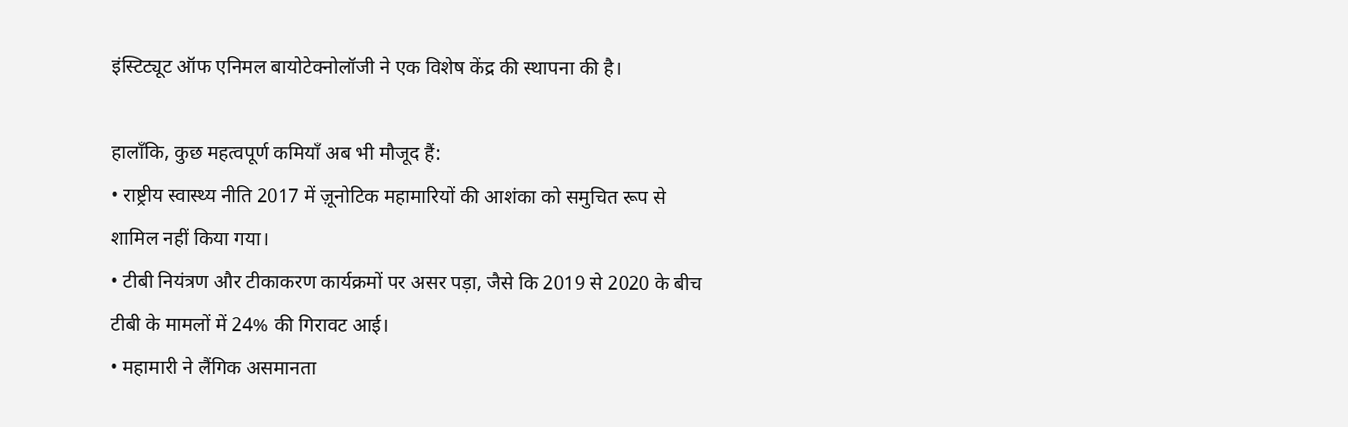इंस्टिट्यूट ऑफ एनिमल बायोटेक्नोलॉजी ने एक विशेष केंद्र की स्थापना की है।

हालाँकि, कुछ महत्वपूर्ण कमियाँ अब भी मौजूद हैं:
• राष्ट्रीय स्वास्थ्य नीति 2017 में ज़ूनोटिक महामारियों की आशंका को समुचित रूप से शामिल नहीं किया गया।
• टीबी नियंत्रण और टीकाकरण कार्यक्रमों पर असर पड़ा, जैसे कि 2019 से 2020 के बीच टीबी के मामलों में 24% की गिरावट आई।
• महामारी ने लैंगिक असमानता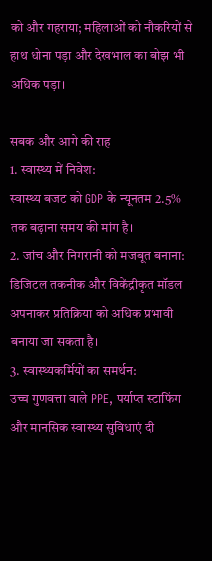को और गहराया; महिलाओं को नौकरियों से हाथ धोना पड़ा और देखभाल का बोझ भी अधिक पड़ा।

सबक और आगे की राह
1. स्वास्थ्य में निवेश:
स्वास्थ्य बजट को GDP के न्यूनतम 2.5% तक बढ़ाना समय की मांग है।
2. जांच और निगरानी को मजबूत बनाना:
डिजिटल तकनीक और विकेंद्रीकृत मॉडल अपनाकर प्रतिक्रिया को अधिक प्रभावी बनाया जा सकता है।
3. स्वास्थ्यकर्मियों का समर्थन:
उच्च गुणवत्ता वाले PPE, पर्याप्त स्टाफिंग और मानसिक स्वास्थ्य सुविधाएं दी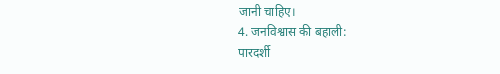जानी चाहिए।
4. जनविश्वास की बहाली:
पारदर्शी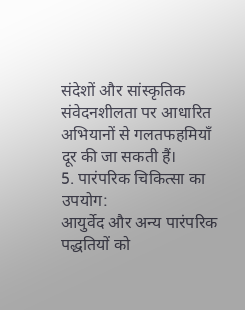संदेशों और सांस्कृतिक संवेदनशीलता पर आधारित अभियानों से गलतफहमियाँ दूर की जा सकती हैं।
5. पारंपरिक चिकित्सा का उपयोग:
आयुर्वेद और अन्य पारंपरिक पद्धतियों को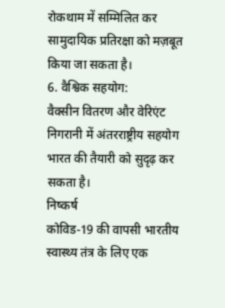रोकथाम में सम्मिलित कर सामुदायिक प्रतिरक्षा को मज़बूत किया जा सकता है।
6. वैश्विक सहयोग:
वैक्सीन वितरण और वेरिएंट निगरानी में अंतरराष्ट्रीय सहयोग भारत की तैयारी को सुदृढ़ कर सकता है।
निष्कर्ष
कोविड-19 की वापसी भारतीय स्वास्थ्य तंत्र के लिए एक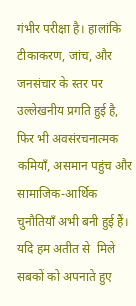गंभीर परीक्षा है। हालांकि टीकाकरण, जांच, और जनसंचार के स्तर पर उल्लेखनीय प्रगति हुई है, फिर भी अवसंरचनात्मक कमियाँ, असमान पहुंच और सामाजिक-आर्थिक चुनौतियाँ अभी बनी हुई हैं। यदि हम अतीत से  मिले सबकों को अपनाते हुए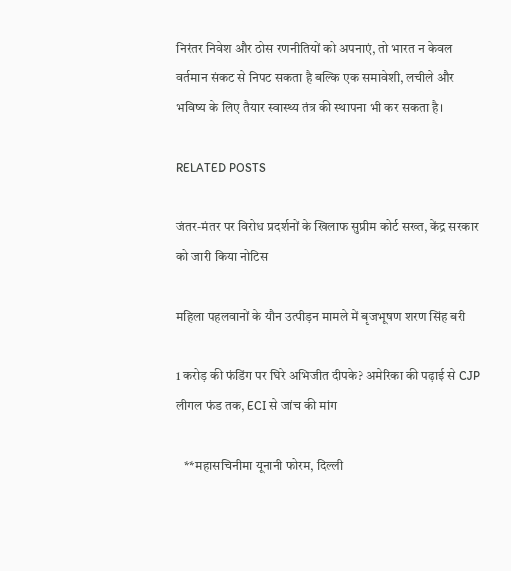निरंतर निवेश और ठोस रणनीतियों को अपनाएं, तो भारत न केवल वर्तमान संकट से निपट सकता है बल्कि एक समावेशी, लचीले और भविष्य के लिए तैयार स्वास्थ्य तंत्र की स्थापना भी कर सकता है।

RELATED POSTS

जंतर-मंतर पर विरोध प्रदर्शनों के खिलाफ सुप्रीम कोर्ट सख्त, केंद्र सरकार को जारी किया नोटिस

महिला पहलवानों के यौन उत्पीड़न मामले में बृजभूषण शरण सिंह बरी

1 करोड़ की फंडिंग पर घिरे अभिजीत दीपके? अमेरिका की पढ़ाई से CJP लीगल फंड तक, ECI से जांच की मांग

   **महासचिनीमा यूनानी फोरम, दिल्ली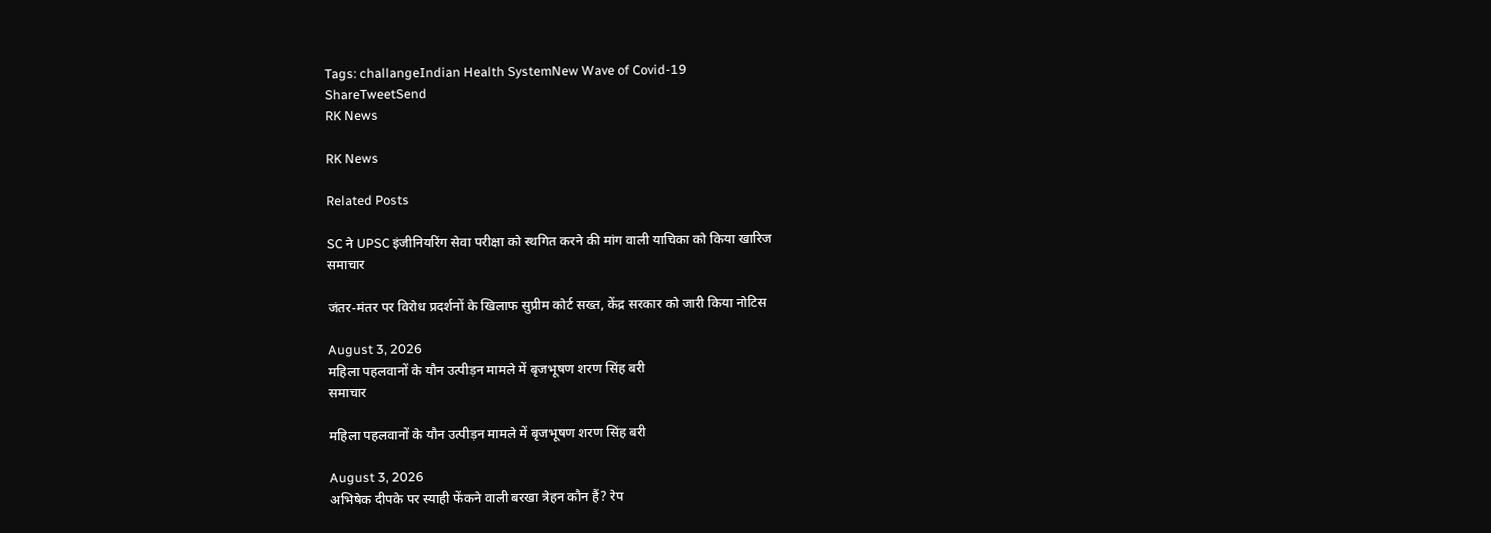Tags: challangeIndian Health SystemNew Wave of Covid-19
ShareTweetSend
RK News

RK News

Related Posts

SC ने UPSC इंजीनियरिंग सेवा परीक्षा को स्थगित करने की मांग वाली याचिका को किया खारिज
समाचार

जंतर-मंतर पर विरोध प्रदर्शनों के खिलाफ सुप्रीम कोर्ट सख्त, केंद्र सरकार को जारी किया नोटिस

August 3, 2026
महिला पहलवानों के यौन उत्पीड़न मामले में बृजभूषण शरण सिंह बरी
समाचार

महिला पहलवानों के यौन उत्पीड़न मामले में बृजभूषण शरण सिंह बरी

August 3, 2026
अभिषेक दीपके पर स्याही फेंकने वाली बरखा त्रेहन कौन हैं? रेप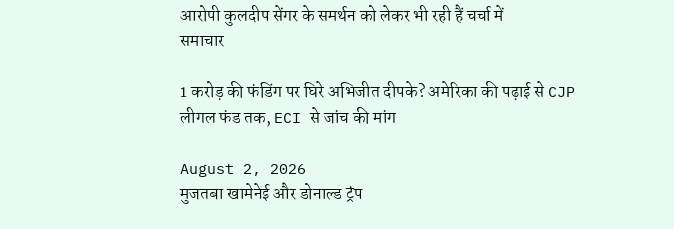आरोपी कुलदीप सेंगर के समर्थन को लेकर भी रही हैं चर्चा में
समाचार

1 करोड़ की फंडिंग पर घिरे अभिजीत दीपके? अमेरिका की पढ़ाई से CJP लीगल फंड तक, ECI से जांच की मांग

August 2, 2026
मुजतबा खामेनेई और डोनाल्ड ट्रंप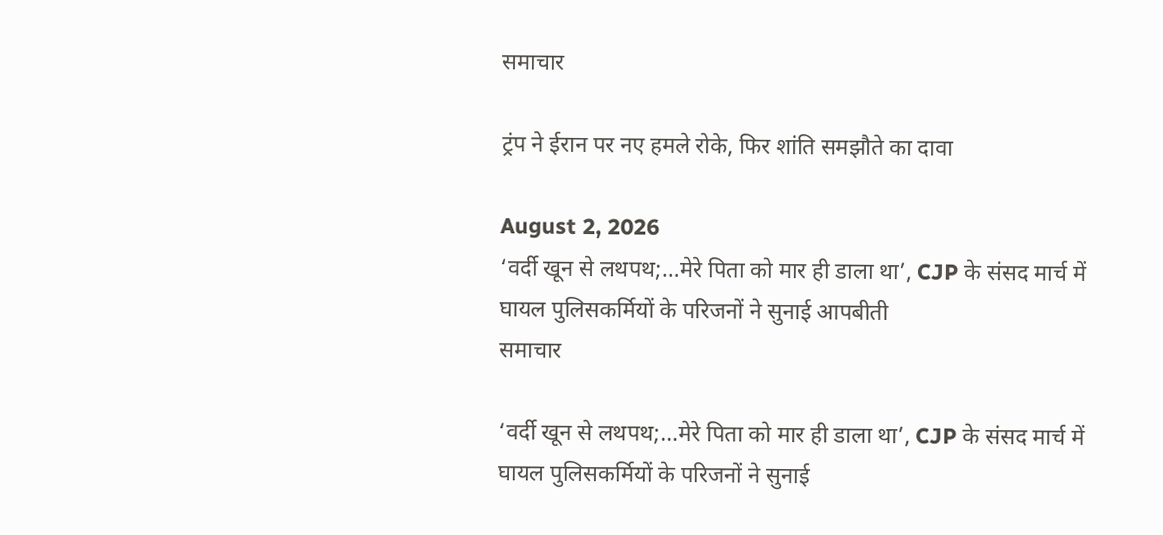समाचार

ट्रंप ने ईरान पर नए हमले रोके, फिर शांति समझौते का दावा

August 2, 2026
‘वर्दी खून से लथपथ;…मेरे पिता को मार ही डाला था’, CJP के संसद मार्च में घायल पुलिसकर्मियों के परिजनों ने सुनाई आपबीती
समाचार

‘वर्दी खून से लथपथ;…मेरे पिता को मार ही डाला था’, CJP के संसद मार्च में घायल पुलिसकर्मियों के परिजनों ने सुनाई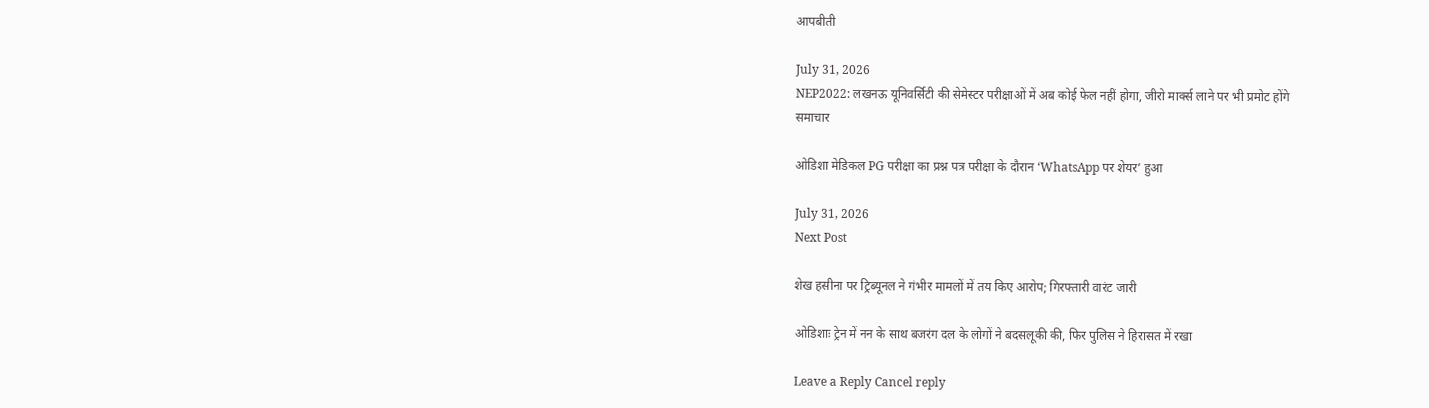आपबीती

July 31, 2026
NEP2022: लखनऊ यूनिवर्सिटी की सेमेस्टर परीक्षाओं में अब कोई फेल नहीं होगा, जीरो मार्क्स लाने पर भी प्रमोट होंगे
समाचार

ओडिशा मेडिकल PG परीक्षा का प्रश्न पत्र परीक्षा के दौरान ‘WhatsApp पर शेयर’ हुआ

July 31, 2026
Next Post

शेख हसीना पर ट्रिब्यूनल ने गंभीर मामलों में तय किए आरोप; गिरफ्तारी वारंट जारी

ओडिशाः ट्रेन में नन के साथ बजरंग दल के लोगों ने बदसलूकी की, फिर पुलिस ने हिरासत में रखा

Leave a Reply Cancel reply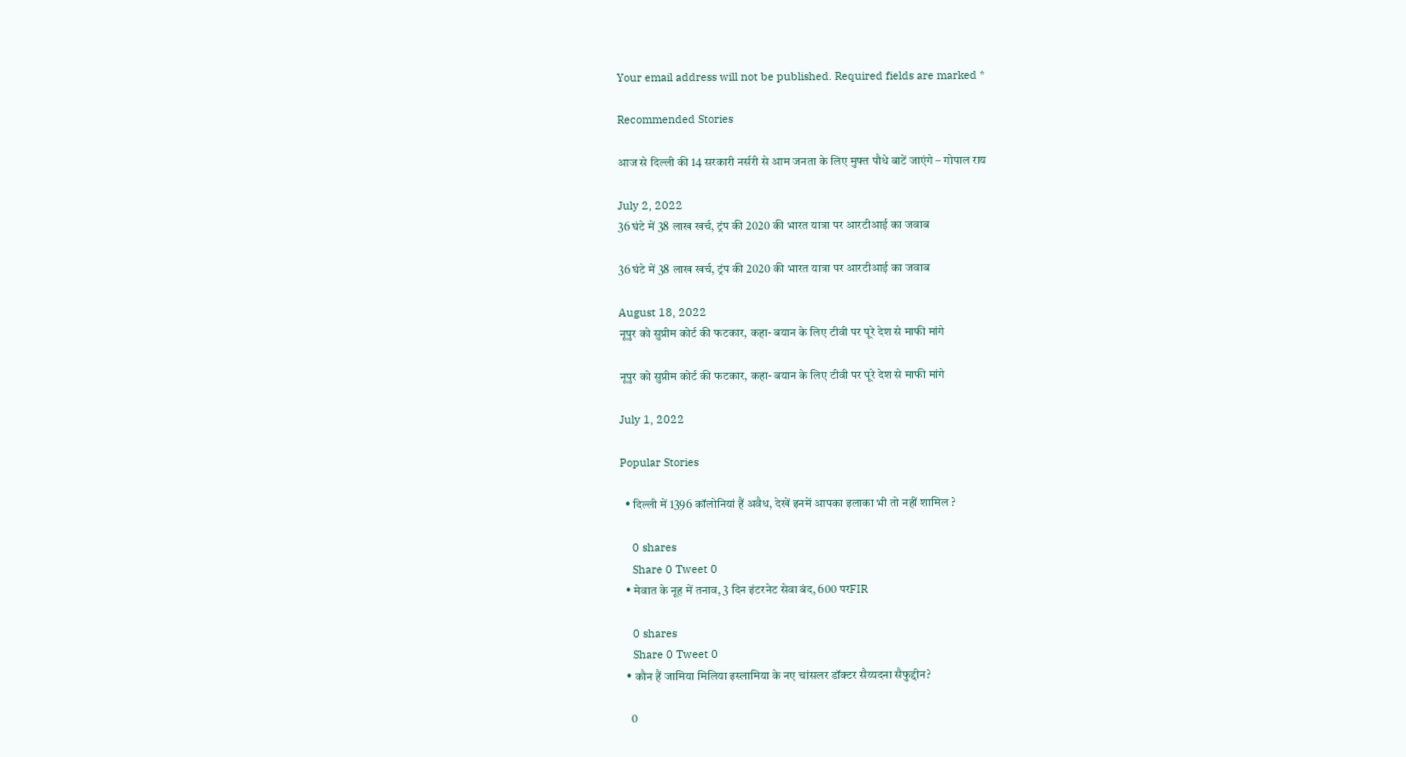Your email address will not be published. Required fields are marked *

Recommended Stories

आज से दिल्ली की 14 सरकारी नर्सरी से आम जनता के लिए मुफ्त पौधे बाटें जाएंगे – गोपाल राय

July 2, 2022
36 घंटे में 38 लाख खर्च, ट्रंप की 2020 की भारत यात्रा पर आरटीआई का जवाब

36 घंटे में 38 लाख खर्च, ट्रंप की 2020 की भारत यात्रा पर आरटीआई का जवाब

August 18, 2022
नूपुर को सुप्रीम कोर्ट की फटकार, कहा- बयान के लिए टीवी पर पूरे देश से माफी मांगे

नूपुर को सुप्रीम कोर्ट की फटकार, कहा- बयान के लिए टीवी पर पूरे देश से माफी मांगे

July 1, 2022

Popular Stories

  • दिल्ली में 1396 कॉलोनियां हैं अवैध, देखें इनमें आपका इलाका भी तो नहीं शामिल ?

    0 shares
    Share 0 Tweet 0
  • मेवात के नूह में तनाव, 3 दिन इंटरनेट सेवा बंद, 600 परFIR

    0 shares
    Share 0 Tweet 0
  • कौन हैं जामिया मिलिया इस्लामिया के नए चांसलर डॉक्टर सैय्यदना सैफुद्दीन?

    0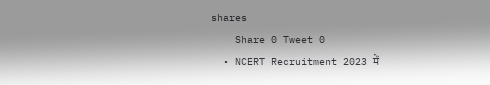shares
    Share 0 Tweet 0
  • NCERT Recruitment 2023 में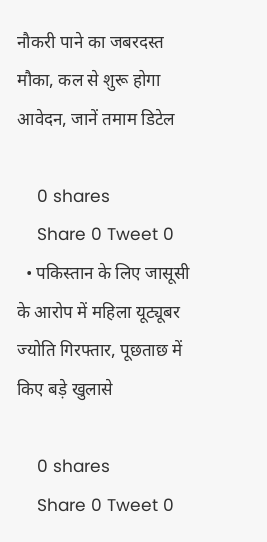नौकरी पाने का जबरदस्त मौका, कल से शुरू होगा आवेदन, जानें तमाम डिटेल

    0 shares
    Share 0 Tweet 0
  • पकिस्तान के लिए जासूसी के आरोप में महिला यूट्यूबर ज्योति गिरफ्तार, पूछताछ में किए बड़े खुलासे

    0 shares
    Share 0 Tweet 0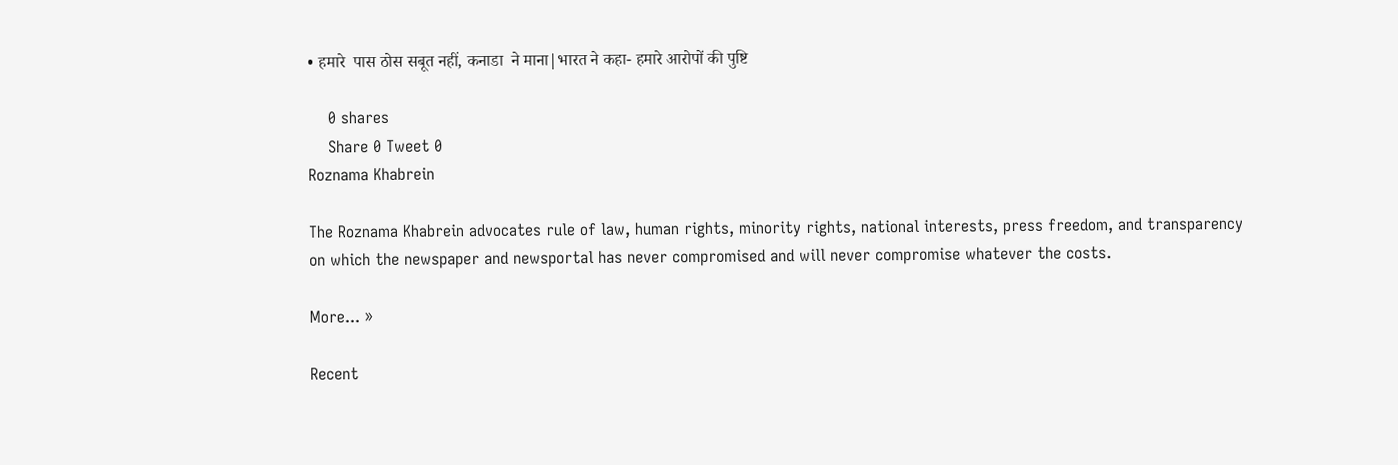• हमारे  पास ठोस सबूत नहीं, कनाडा  ने माना|भारत ने कहा- हमारे आरोपों की पुष्टि

    0 shares
    Share 0 Tweet 0
Roznama Khabrein

The Roznama Khabrein advocates rule of law, human rights, minority rights, national interests, press freedom, and transparency on which the newspaper and newsportal has never compromised and will never compromise whatever the costs.

More... »

Recent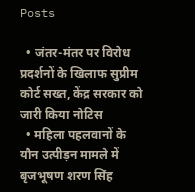Posts

  • जंतर-मंतर पर विरोध प्रदर्शनों के खिलाफ सुप्रीम कोर्ट सख्त, केंद्र सरकार को जारी किया नोटिस
  • महिला पहलवानों के यौन उत्पीड़न मामले में बृजभूषण शरण सिंह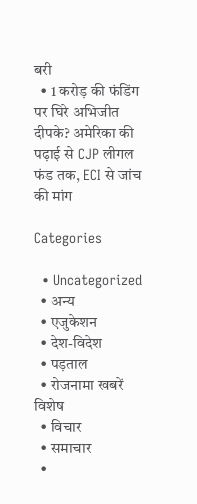बरी
  • 1 करोड़ की फंडिंग पर घिरे अभिजीत दीपके? अमेरिका की पढ़ाई से CJP लीगल फंड तक, ECI से जांच की मांग

Categories

  • Uncategorized
  • अन्य
  • एजुकेशन
  • देश-विदेश
  • पड़ताल
  • रोजनामा खबरें विशेष
  • विचार
  • समाचार
  •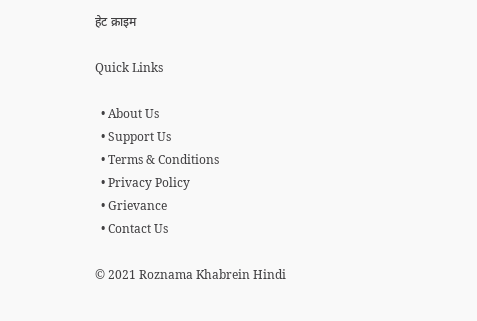हेट क्राइम

Quick Links

  • About Us
  • Support Us
  • Terms & Conditions
  • Privacy Policy
  • Grievance
  • Contact Us

© 2021 Roznama Khabrein Hindi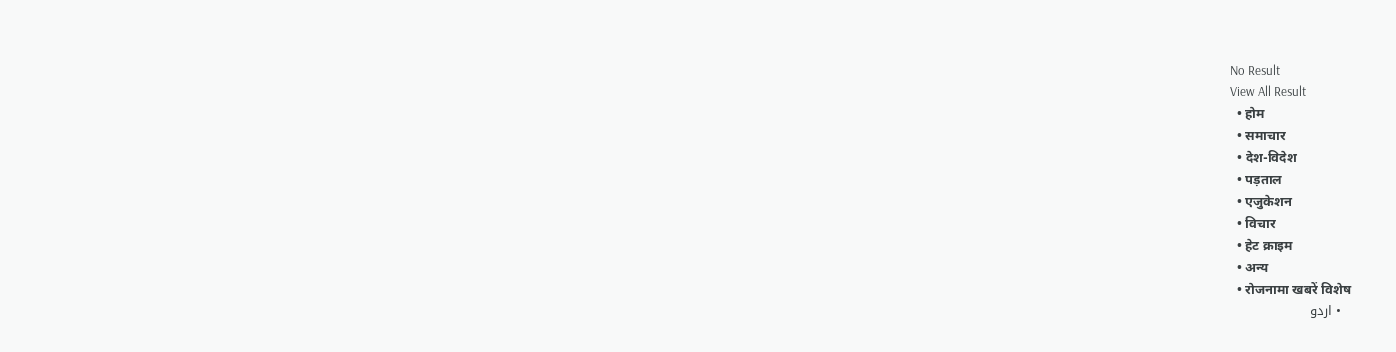No Result
View All Result
  • होम
  • समाचार
  • देश-विदेश
  • पड़ताल
  • एजुकेशन
  • विचार
  • हेट क्राइम
  • अन्य
  • रोजनामा खबरें विशेष
  • اردو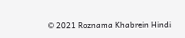© 2021 Roznama Khabrein Hindi